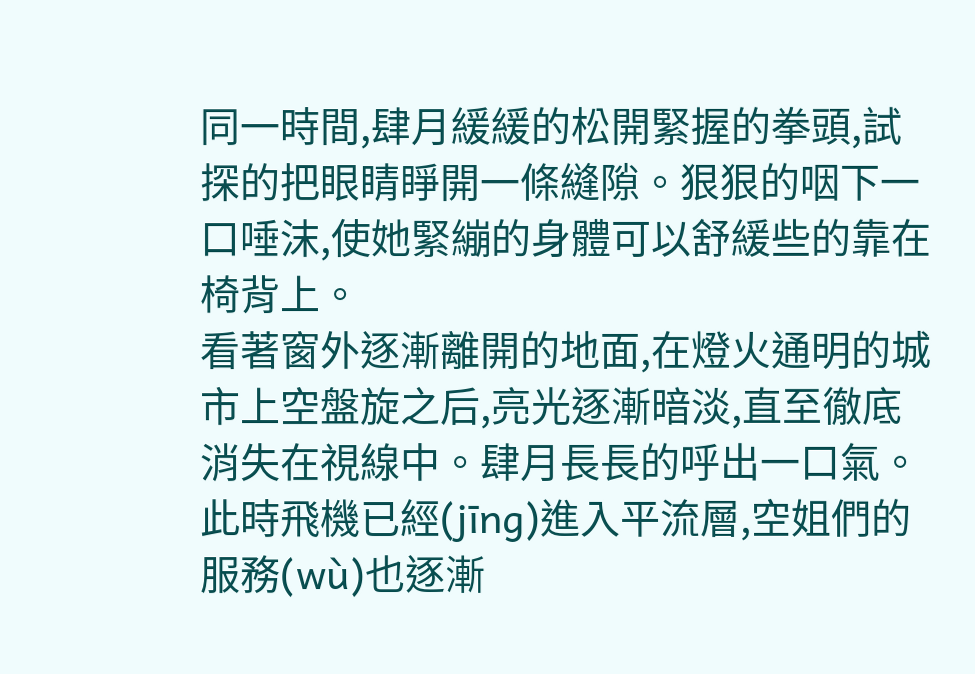同一時間,肆月緩緩的松開緊握的拳頭,試探的把眼睛睜開一條縫隙。狠狠的咽下一口唾沫,使她緊繃的身體可以舒緩些的靠在椅背上。
看著窗外逐漸離開的地面,在燈火通明的城市上空盤旋之后,亮光逐漸暗淡,直至徹底消失在視線中。肆月長長的呼出一口氣。
此時飛機已經(jīng)進入平流層,空姐們的服務(wù)也逐漸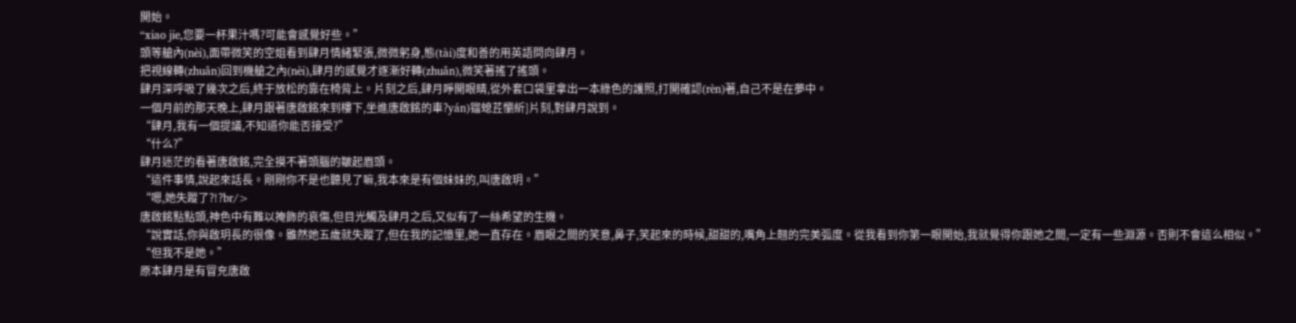開始。
“xiao jie,您要一杯果汁嗎?可能會感覺好些。”
頭等艙內(nèi),面帶微笑的空姐看到肆月情緒緊張,微微躬身,態(tài)度和善的用英語問向肆月。
把視線轉(zhuǎn)回到機艙之內(nèi),肆月的感覺才逐漸好轉(zhuǎn),微笑著搖了搖頭。
肆月深呼吸了幾次之后,終于放松的靠在椅背上。片刻之后,肆月睜開眼睛,從外套口袋里拿出一本綠色的護照,打開確認(rèn)著,自己不是在夢中。
一個月前的那天晚上,肆月跟著唐啟銘來到樓下,坐進唐啟銘的車?yán)镏螅茊懰紤]片刻,對肆月說到。
“肆月,我有一個提議,不知道你能否接受?”
“什么?”
肆月迷茫的看著唐啟銘,完全摸不著頭腦的皺起眉頭。
“這件事情,說起來話長。剛剛你不是也聽見了嘛,我本來是有個妹妹的,叫唐啟玥。”
“嗯,她失蹤了?!?br/>
唐啟銘點點頭,神色中有難以掩飾的哀傷,但目光觸及肆月之后,又似有了一絲希望的生機。
“說實話,你與啟玥長的很像。雖然她五歲就失蹤了,但在我的記憶里,她一直存在。眉眼之間的笑意,鼻子,笑起來的時候,甜甜的,嘴角上翹的完美弧度。從我看到你第一眼開始,我就覺得你跟她之間,一定有一些淵源。否則不會這么相似。”
“但我不是她。”
原本肆月是有冒充唐啟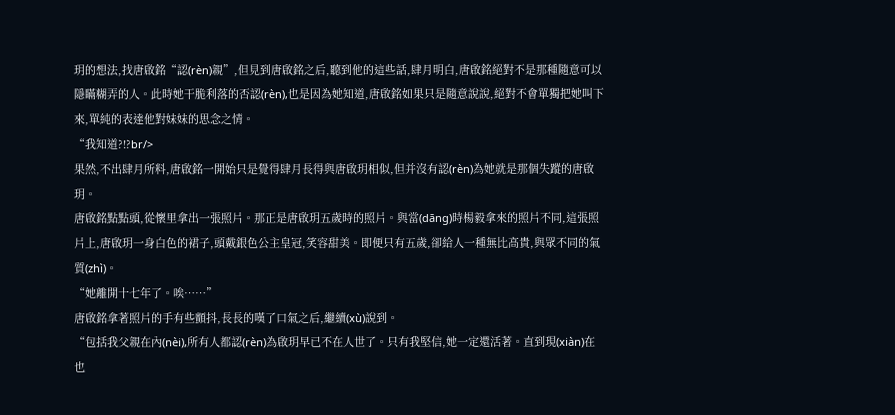玥的想法,找唐啟銘“認(rèn)親”,但見到唐啟銘之后,聽到他的這些話,肆月明白,唐啟銘絕對不是那種隨意可以隱瞞糊弄的人。此時她干脆利落的否認(rèn),也是因為她知道,唐啟銘如果只是隨意說說,絕對不會單獨把她叫下來,單純的表達他對妹妹的思念之情。
“我知道?!?br/>
果然,不出肆月所料,唐啟銘一開始只是覺得肆月長得與唐啟玥相似,但并沒有認(rèn)為她就是那個失蹤的唐啟玥。
唐啟銘點點頭,從懷里拿出一張照片。那正是唐啟玥五歲時的照片。與當(dāng)時楊毅拿來的照片不同,這張照片上,唐啟玥一身白色的裙子,頭戴銀色公主皇冠,笑容甜美。即便只有五歲,卻給人一種無比高貴,與眾不同的氣質(zhì)。
“她離開十七年了。唉……”
唐啟銘拿著照片的手有些顫抖,長長的嘆了口氣之后,繼續(xù)說到。
“包括我父親在內(nèi),所有人都認(rèn)為啟玥早已不在人世了。只有我堅信,她一定還活著。直到現(xiàn)在也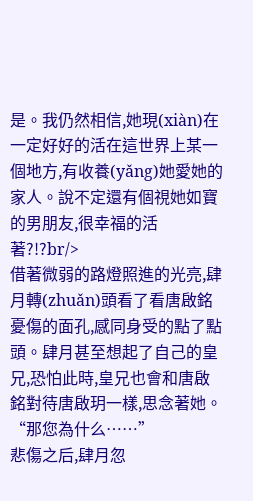是。我仍然相信,她現(xiàn)在一定好好的活在這世界上某一個地方,有收養(yǎng)她愛她的家人。說不定還有個視她如寶的男朋友,很幸福的活著?!?br/>
借著微弱的路燈照進的光亮,肆月轉(zhuǎn)頭看了看唐啟銘憂傷的面孔,感同身受的點了點頭。肆月甚至想起了自己的皇兄,恐怕此時,皇兄也會和唐啟銘對待唐啟玥一樣,思念著她。
“那您為什么……”
悲傷之后,肆月忽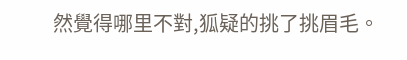然覺得哪里不對,狐疑的挑了挑眉毛。